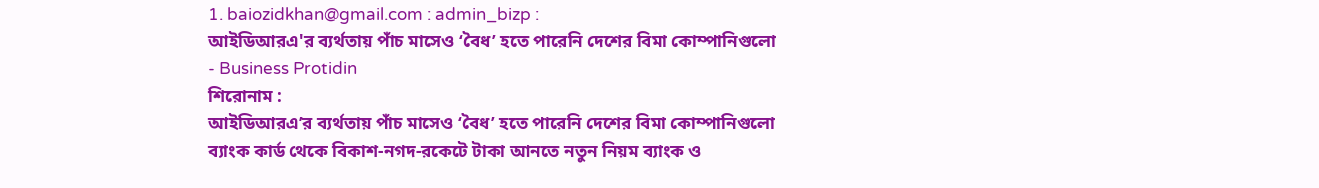1. baiozidkhan@gmail.com : admin_bizp :
আইডিআরএ'র ব্যর্থতায় পাঁচ মাসেও ‘বৈধ’ হতে পারেনি দেশের বিমা কোম্পানিগুলো - Business Protidin
শিরোনাম :
আইডিআরএ’র ব্যর্থতায় পাঁচ মাসেও ‘বৈধ’ হতে পারেনি দেশের বিমা কোম্পানিগুলো ব্যাংক কার্ড থেকে বিকাশ-নগদ-রকেটে টাকা আনতে নতুন নিয়ম ব্যাংক ও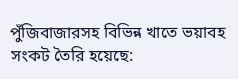পুঁজিবাজারসহ বিভিন্ন খাতে ভয়াবহ সংকট তৈরি হয়েছে: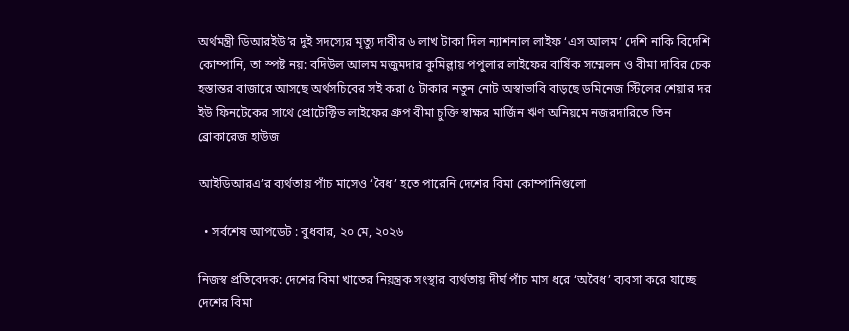অর্থমন্ত্রী ডিআরইউ’র দুই সদস্যের মৃত্যু দাবীর ৬ লাখ টাকা দিল ন্যাশনাল লাইফ ‘এস আলম’ দেশি নাকি বিদেশি কোম্পানি, তা স্পষ্ট নয়: বদিউল আলম মজুমদার কুমিল্লায় পপুলার লাইফের বার্ষিক সম্মেলন ও বীমা দাবির চেক হস্তান্তর বাজারে আসছে অর্থসচিবের সই করা ৫ টাকার নতুন নোট অস্বাভাবি বাড়ছে ডমিনেজ স্টিলের শেয়ার দর ইউ ফিনটেকের সাথে প্রোটেক্টিভ লাইফের গ্রুপ বীমা চুক্তি স্বাক্ষর মার্জিন ঋণ অনিয়মে নজরদারিতে তিন ব্রোকারেজ হাউজ

আইডিআরএ’র ব্যর্থতায় পাঁচ মাসেও ‘বৈধ’ হতে পারেনি দেশের বিমা কোম্পানিগুলো

  • সর্বশেষ আপডেট : বুধবার, ২০ মে, ২০২৬

নিজস্ব প্রতিবেদক: দেশের বিমা খাতের নিয়ন্ত্রক সংস্থার ব্যর্থতায় দীর্ঘ পাঁচ মাস ধরে ‘অবৈধ’ ব্যবসা করে যাচ্ছে দেশের বিমা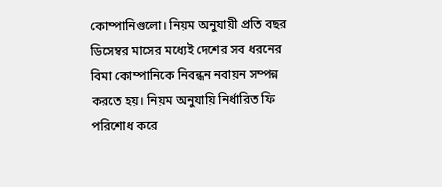কোম্পানিগুলো। নিয়ম অনুযায়ী প্রতি বছর ডিসেম্বর মাসের মধ্যেই দেশের সব ধরনের বিমা কোম্পানিকে নিবন্ধন নবায়ন সম্পন্ন করতে হয়। নিয়ম অনুযায়ি নির্ধারিত ফি পরিশোধ করে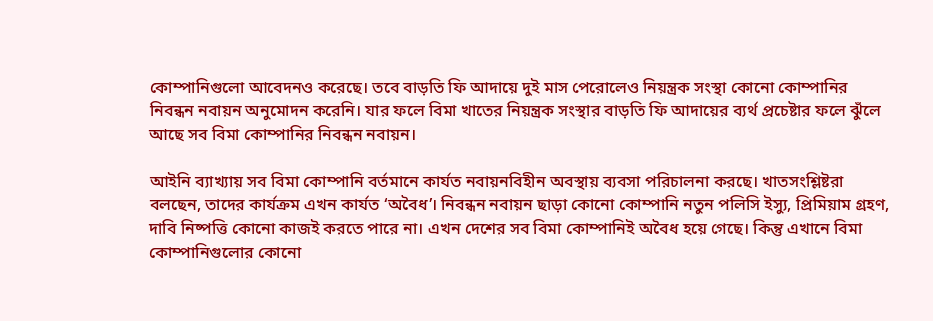কোম্পানিগুলো আবেদনও করেছে। তবে বাড়তি ফি আদায়ে দুই মাস পেরোলেও নিয়ন্ত্রক সংস্থা কোনো কোম্পানির নিবন্ধন নবায়ন অনুমোদন করেনি। যার ফলে বিমা খাতের নিয়ন্ত্রক সংস্থার বাড়তি ফি আদায়ের ব্যর্থ প্রচেষ্টার ফলে ঝুঁলে আছে সব বিমা কোম্পানির নিবন্ধন নবায়ন।

আইনি ব্যাখ্যায় সব বিমা কোম্পানি বর্তমানে কার্যত নবায়নবিহীন অবস্থায় ব্যবসা পরিচালনা করছে। খাতসংশ্লিষ্টরা বলছেন, তাদের কার্যক্রম এখন কার্যত ‘অবৈধ’। নিবন্ধন নবায়ন ছাড়া কোনো কোম্পানি নতুন পলিসি ইস্যু, প্রিমিয়াম গ্রহণ, দাবি নিষ্পত্তি কোনো কাজই করতে পারে না। এখন দেশের সব বিমা কোম্পানিই অবৈধ হয়ে গেছে। কিন্তু এখানে বিমা কোম্পানিগুলোর কোনো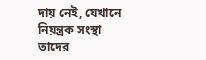দায় নেই, যেখানে নিয়ন্ত্রক সংস্থা তাদের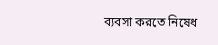ব্যবসা করতে নিষেধ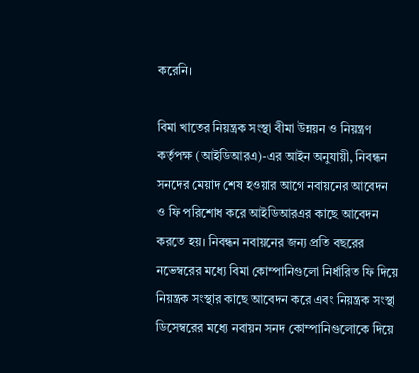করেনি।

বিমা খাতের নিয়ন্ত্রক সংস্থা বীমা উন্নয়ন ও নিয়ন্ত্রণ কর্তৃপক্ষ (আইডিআরএ)-এর আইন অনুযায়ী, নিবন্ধন সনদের মেয়াদ শেষ হওয়ার আগে নবায়নের আবেদন ও ফি পরিশোধ করে আইডিআরএর কাছে আবেদন করতে হয়। নিবন্ধন নবায়নের জন্য প্রতি বছরের নভেম্বরের মধ্যে বিমা কোম্পানিগুলো নির্ধারিত ফি দিয়ে নিয়ন্ত্রক সংস্থার কাছে আবেদন করে এবং নিয়ন্ত্রক সংস্থা ডিসেম্বরের মধ্যে নবায়ন সনদ কোম্পানিগুলোকে দিয়ে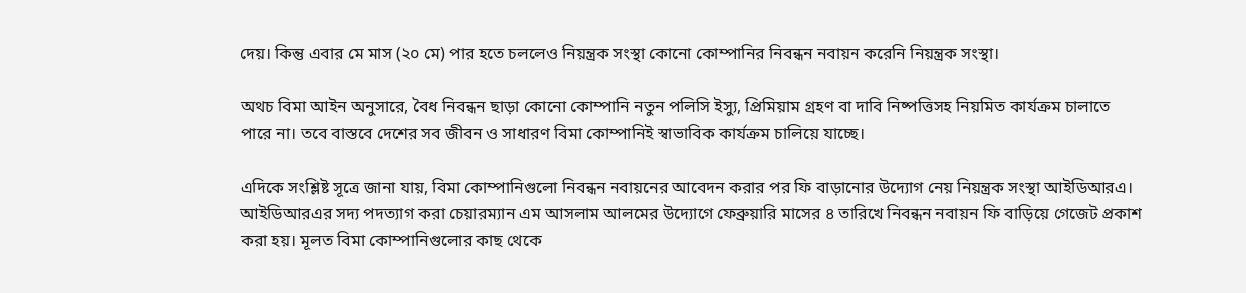দেয়। কিন্তু এবার মে মাস (২০ মে) পার হতে চললেও নিয়ন্ত্রক সংস্থা কোনো কোম্পানির নিবন্ধন নবায়ন করেনি নিয়ন্ত্রক সংস্থা।

অথচ বিমা আইন অনুসারে, বৈধ নিবন্ধন ছাড়া কোনো কোম্পানি নতুন পলিসি ইস্যু, প্রিমিয়াম গ্রহণ বা দাবি নিষ্পত্তিসহ নিয়মিত কার্যক্রম চালাতে পারে না। তবে বাস্তবে দেশের সব জীবন ও সাধারণ বিমা কোম্পানিই স্বাভাবিক কার্যক্রম চালিয়ে যাচ্ছে।

এদিকে সংশ্লিষ্ট সূত্রে জানা যায়, বিমা কোম্পানিগুলো নিবন্ধন নবায়নের আবেদন করার পর ফি বাড়ানোর উদ্যোগ নেয় নিয়ন্ত্রক সংস্থা আইডিআরএ। আইডিআরএর সদ্য পদত্যাগ করা চেয়ারম্যান এম আসলাম আলমের উদ্যোগে ফেব্রুয়ারি মাসের ৪ তারিখে নিবন্ধন নবায়ন ফি বাড়িয়ে গেজেট প্রকাশ করা হয়। মূলত বিমা কোম্পানিগুলোর কাছ থেকে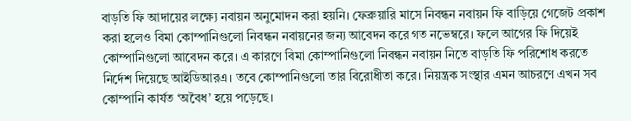বাড়তি ফি আদায়ের লক্ষ্যে নবায়ন অনুমোদন করা হয়নি। ফেব্রুয়ারি মাসে নিবন্ধন নবায়ন ফি বাড়িয়ে গেজেট প্রকাশ করা হলেও বিমা কোম্পানিগুলো নিবন্ধন নবায়নের জন্য আবেদন করে গত নভেম্বরে। ফলে আগের ফি দিয়েই কোম্পানিগুলো আবেদন করে। এ কারণে বিমা কোম্পানিগুলো নিবন্ধন নবায়ন নিতে বাড়তি ফি পরিশোধ করতে নির্দেশ দিয়েছে আইডিআরএ। তবে কোম্পানিগুলো তার বিরোধীতা করে। নিয়ন্ত্রক সংস্থার এমন আচরণে এখন সব কোম্পানি কার্যত ‘অবৈধ’ হয়ে পড়েছে।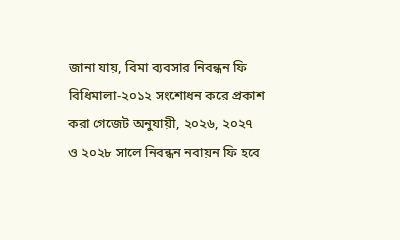জানা যায়, বিমা ব্যবসার নিবন্ধন ফি বিধিমালা-২০১২ সংশোধন করে প্রকাশ করা গেজেট অনুযায়ী, ২০২৬, ২০২৭ ও ২০২৮ সালে নিবন্ধন নবায়ন ফি হবে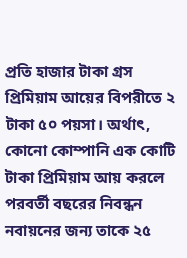প্রতি হাজার টাকা গ্রস প্রিমিয়াম আয়ের বিপরীতে ২ টাকা ৫০ পয়সা। অর্থাৎ, কোনো কোম্পানি এক কোটি টাকা প্রিমিয়াম আয় করলে পরবর্তী বছরের নিবন্ধন নবায়নের জন্য তাকে ২৫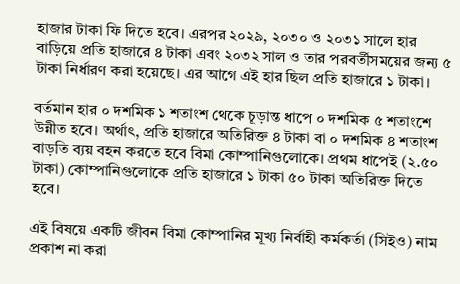হাজার টাকা ফি দিতে হবে। এরপর ২০২৯, ২০৩০ ও ২০৩১ সালে হার বাড়িয়ে প্রতি হাজারে ৪ টাকা এবং ২০৩২ সাল ও তার পরবর্তীসময়ের জন্য ৫ টাকা নির্ধারণ করা হয়েছে। এর আগে এই হার ছিল প্রতি হাজারে ১ টাকা।

বর্তমান হার ০ দশমিক ১ শতাংশ থেকে চূড়ান্ত ধাপে ০ দশমিক ৫ শতাংশে উন্নীত হবে। অর্থাৎ, প্রতি হাজারে অতিরিক্ত ৪ টাকা বা ০ দশমিক ৪ শতাংশ বাড়তি ব্যয় বহন করতে হবে বিমা কোম্পানিগুলোকে। প্রথম ধাপেই (২.৫০ টাকা) কোম্পানিগুলোকে প্রতি হাজারে ১ টাকা ৫০ টাকা অতিরিক্ত দিতে হবে।

এই বিষয়ে একটি জীবন বিমা কোম্পানির মূখ্য নির্বাহী কর্মকর্তা (সিইও) নাম প্রকাশ না করা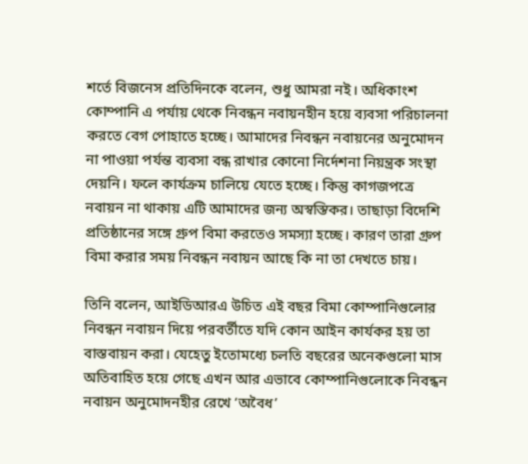শর্তে বিজনেস প্রতিদিনকে বলেন, শুধু আমরা নই। অধিকাংশ কোম্পানি এ পর্যায় থেকে নিবন্ধন নবায়নহীন হয়ে ব্যবসা পরিচালনা করতে বেগ পোহাতে হচ্ছে। আমাদের নিবন্ধন নবায়নের অনুমোদন না পাওয়া পর্যন্ত ব্যবসা বন্ধ রাখার কোনো নির্দেশনা নিয়ন্ত্রক সংস্থা দেয়নি। ফলে কার্যক্রম চালিয়ে যেতে হচ্ছে। কিন্তু কাগজপত্রে নবায়ন না থাকায় এটি আমাদের জন্য অস্বস্তিকর। তাছাড়া বিদেশি প্রতিষ্ঠানের সঙ্গে গ্রুপ বিমা করতেও সমস্যা হচ্ছে। কারণ তারা গ্রুপ বিমা করার সময় নিবন্ধন নবায়ন আছে কি না তা দেখতে চায়।

তিনি বলেন, আইডিআরএ উচিত এই বছর বিমা কোম্পানিগুলোর নিবন্ধন নবায়ন দিয়ে পরবর্তীতে যদি কোন আইন কার্যকর হয় তা বাস্তবায়ন করা। যেহেতু ইতোমধ্যে চলতি বছরের অনেকগুলো মাস অতিবাহিত হয়ে গেছে এখন আর এভাবে কোম্পানিগুলোকে নিবন্ধন নবায়ন অনুমোদনহীর রেখে ‘অবৈধ’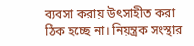ব্যবসা করায় উৎসাহীত করা ঠিক হচ্ছে না। নিয়ন্ত্রক সংস্থার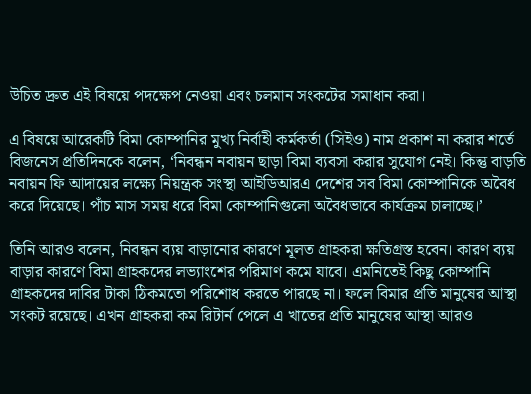উচিত দ্রুত এই বিষয়ে পদক্ষেপ নেওয়া এবং চলমান সংকটের সমাধান করা।

এ বিষয়ে আরেকটি বিমা কোম্পানির মুখ্য নির্বাহী কর্মকর্তা (সিইও) নাম প্রকাশ না করার শর্তে বিজনেস প্রতিদিনকে বলেন, ‘নিবন্ধন নবায়ন ছাড়া বিমা ব্যবসা করার সুযোগ নেই। কিন্তু বাড়তি নবায়ন ফি আদায়ের লক্ষ্যে নিয়ন্ত্রক সংস্থা আইডিআরএ দেশের সব বিমা কোম্পানিকে অবৈধ করে দিয়েছে। পাঁচ মাস সময় ধরে বিমা কোম্পানিগুলো অবৈধভাবে কার্যক্রম চালাচ্ছে।’

তিনি আরও বলেন, নিবন্ধন ব্যয় বাড়ানোর কারণে মূলত গ্রাহকরা ক্ষতিগ্রস্ত হবেন। কারণ ব্যয় বাড়ার কারণে বিমা গ্রাহকদের লভ্যাংশের পরিমাণ কমে যাবে। এমনিতেই কিছু কোম্পানি গ্রাহকদের দাবির টাকা ঠিকমতো পরিশোধ করতে পারছে না। ফলে বিমার প্রতি মানুষের আস্থা সংকট রয়েছে। এখন গ্রাহকরা কম রিটার্ন পেলে এ খাতের প্রতি মানুষের আস্থা আরও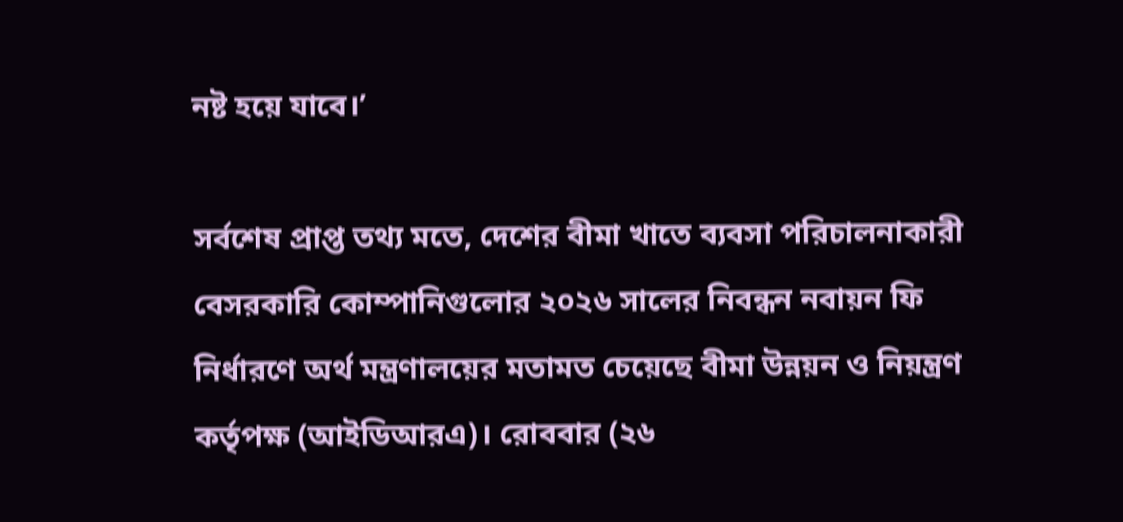নষ্ট হয়ে যাবে।’

সর্বশেষ প্রাপ্ত তথ্য মতে, দেশের বীমা খাতে ব্যবসা পরিচালনাকারী বেসরকারি কোম্পানিগুলোর ২০২৬ সালের নিবন্ধন নবায়ন ফি নির্ধারণে অর্থ মন্ত্রণালয়ের মতামত চেয়েছে বীমা উন্নয়ন ও নিয়ন্ত্রণ কর্তৃপক্ষ (আইডিআরএ)। রোববার (২৬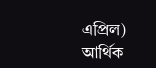এপ্রিল) আর্থিক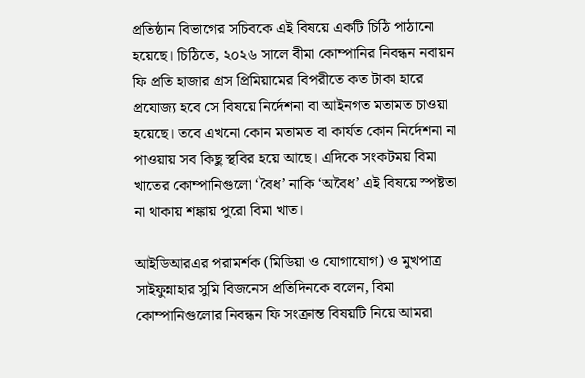প্রতিষ্ঠান বিভাগের সচিবকে এই বিষয়ে একটি চিঠি পাঠানো হয়েছে। চিঠিতে, ২০২৬ সালে বীমা কোম্পানির নিবন্ধন নবায়ন ফি প্রতি হাজার গ্রস প্রিমিয়ামের বিপরীতে কত টাকা হারে প্রযোজ্য হবে সে বিষয়ে নির্দেশনা বা আইনগত মতামত চাওয়া হয়েছে। তবে এখনো কোন মতামত বা কার্যত কোন নির্দেশনা না পাওয়ায় সব কিছু স্থবির হয়ে আছে। এদিকে সংকটময় বিমা খাতের কোম্পানিগুলো ‘বৈধ’ নাকি ‘অবৈধ’ এই বিষয়ে স্পষ্টতা না থাকায় শঙ্কায় পুরো বিমা খাত।

আইডিআরএর পরামর্শক (মিডিয়া ও যোগাযোগ) ও মুখপাত্র সাইফুন্নাহার সুমি বিজনেস প্রতিদিনকে বলেন, বিমা কোম্পানিগুলোর নিবন্ধন ফি সংক্রান্ত বিষয়টি নিয়ে আমরা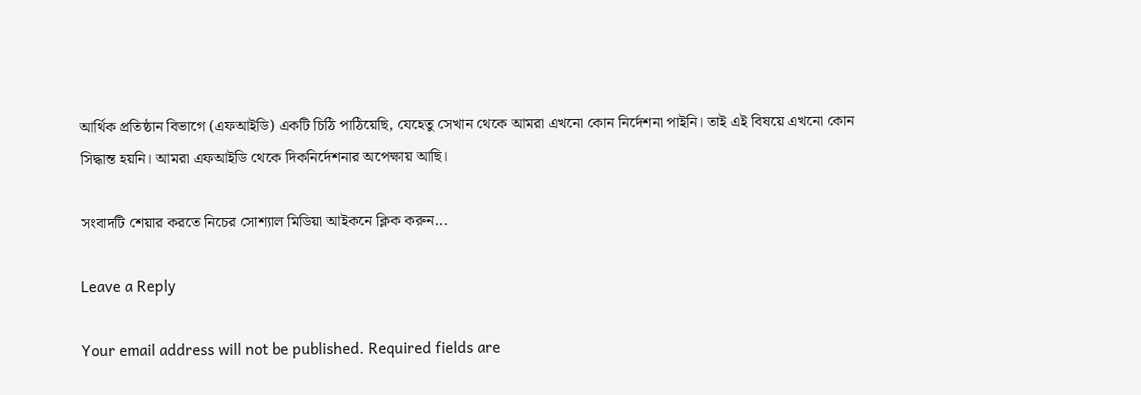আর্থিক প্রতিষ্ঠান বিভাগে (এফআইডি) একটি চিঠি পাঠিয়েছি, যেহেতু সেখান থেকে আমরা এখনো কোন নির্দেশনা পাইনি। তাই এই বিষয়ে এখনো কোন সিদ্ধান্ত হয়নি। আমরা এফআইডি থেকে দিকনির্দেশনার অপেক্ষায় আছি।

সংবাদটি শেয়ার করতে নিচের সোশ্যাল মিডিয়া আইকনে ক্লিক করুন...

Leave a Reply

Your email address will not be published. Required fields are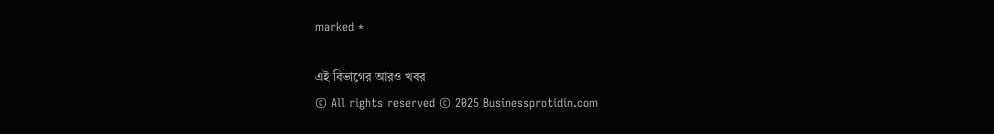marked *

এই বিভাগের আরও খবর
© All rights reserved © 2025 Businessprotidin.com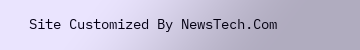Site Customized By NewsTech.Com